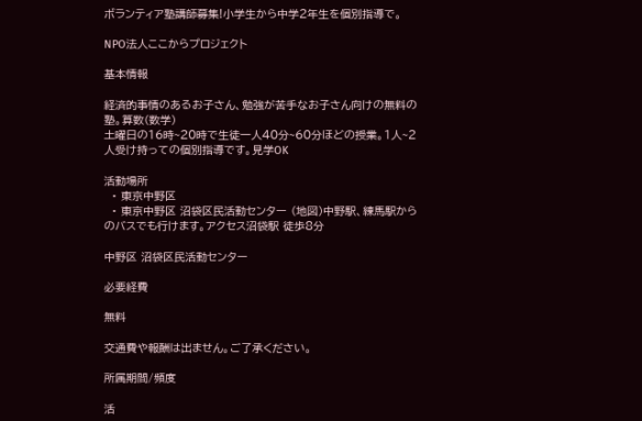ボランティア塾講師募集!小学生から中学2年生を個別指導で。

NPO法人ここからプロジェクト

基本情報

経済的事情のあるお子さん、勉強が苦手なお子さん向けの無料の塾。算数(数学)
土曜日の16時~20時で生徒一人40分~60分ほどの授業。1人~2人受け持っての個別指導です。見学OK

活動場所
  • 東京中野区
  • 東京中野区 沼袋区民活動センター (地図)中野駅、練馬駅からのバスでも行けます。アクセス沼袋駅 徒歩8分

中野区 沼袋区民活動センター

必要経費

無料

交通費や報酬は出ません。ご了承ください。

所属期間/頻度

活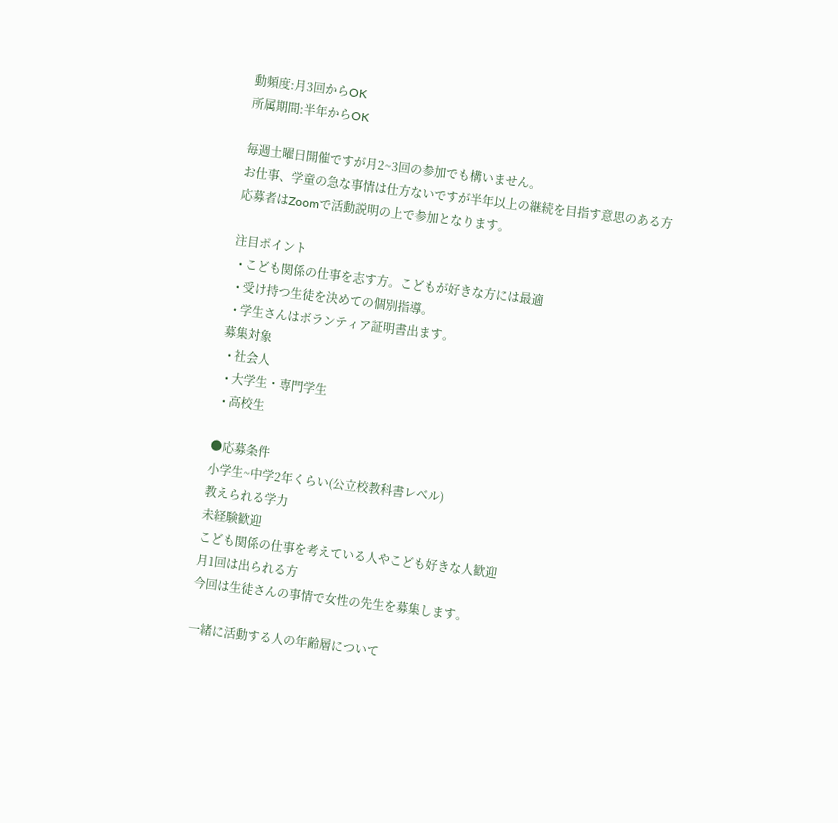動頻度:月3回からOK
所属期間:半年からOK

毎週土曜日開催ですが月2~3回の参加でも構いません。
お仕事、学童の急な事情は仕方ないですが半年以上の継続を目指す意思のある方
応募者はZoomで活動説明の上で参加となります。

注目ポイント
  • こども関係の仕事を志す方。こどもが好きな方には最適
  • 受け持つ生徒を決めての個別指導。
  • 学生さんはボランティア証明書出ます。
募集対象
  • 社会人
  • 大学生・専門学生
  • 高校生

●応募条件
小学生~中学2年くらい(公立校教科書レベル)
教えられる学力
未経験歓迎
こども関係の仕事を考えている人やこども好きな人歓迎
月1回は出られる方
今回は生徒さんの事情で女性の先生を募集します。

一緒に活動する人の年齢層について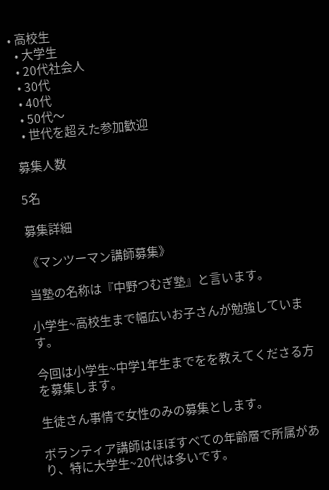• 高校生
  • 大学生
  • 20代社会人
  • 30代
  • 40代
  • 50代〜
  • 世代を超えた参加歓迎

募集人数

5名

募集詳細

《マンツーマン講師募集》

当塾の名称は『中野つむぎ塾』と言います。

小学生~高校生まで幅広いお子さんが勉強しています。

今回は小学生~中学1年生までをを教えてくださる方を募集します。

生徒さん事情で女性のみの募集とします。

ボランティア講師はほぼすべての年齢層で所属があり、特に大学生~20代は多いです。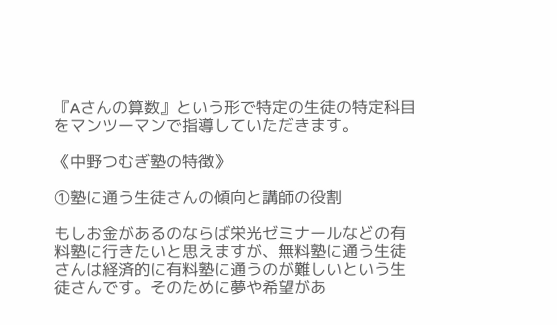『Aさんの算数』という形で特定の生徒の特定科目をマンツーマンで指導していただきます。

《中野つむぎ塾の特徴》

①塾に通う生徒さんの傾向と講師の役割

もしお金があるのならば栄光ゼミナールなどの有料塾に行きたいと思えますが、無料塾に通う生徒さんは経済的に有料塾に通うのが難しいという生徒さんです。そのために夢や希望があ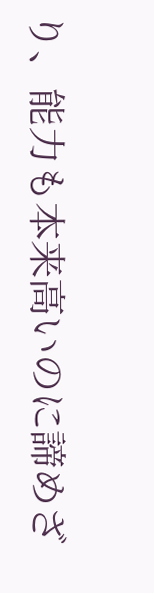り、能力も本来高いのに諦めざ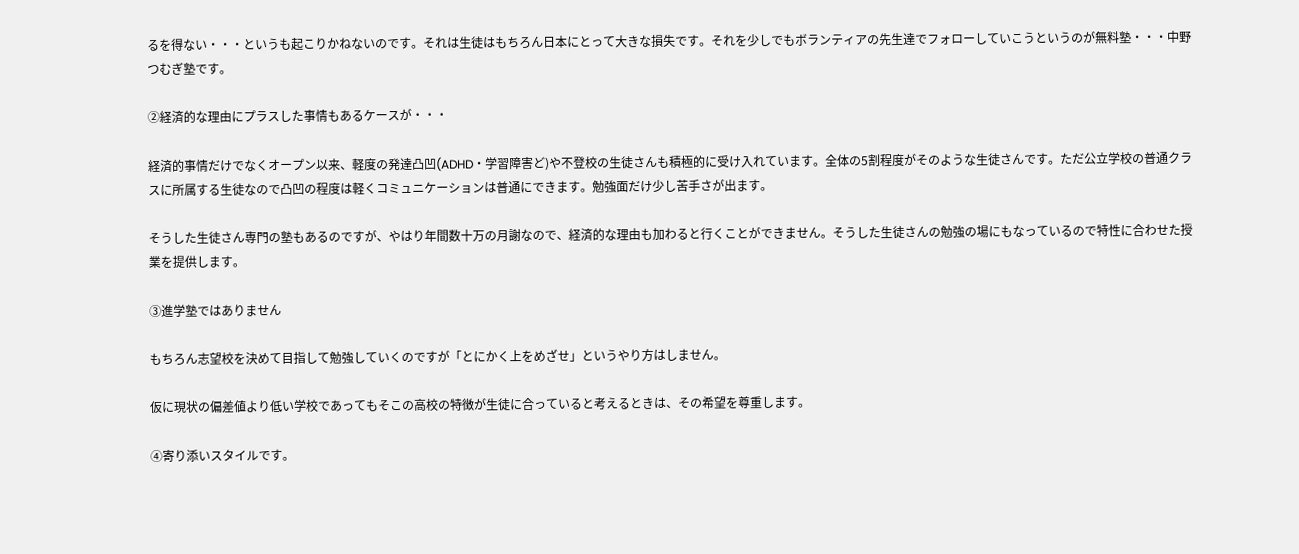るを得ない・・・というも起こりかねないのです。それは生徒はもちろん日本にとって大きな損失です。それを少しでもボランティアの先生達でフォローしていこうというのが無料塾・・・中野つむぎ塾です。

②経済的な理由にプラスした事情もあるケースが・・・

経済的事情だけでなくオープン以来、軽度の発達凸凹(ADHD・学習障害ど)や不登校の生徒さんも積極的に受け入れています。全体の5割程度がそのような生徒さんです。ただ公立学校の普通クラスに所属する生徒なので凸凹の程度は軽くコミュニケーションは普通にできます。勉強面だけ少し苦手さが出ます。

そうした生徒さん専門の塾もあるのですが、やはり年間数十万の月謝なので、経済的な理由も加わると行くことができません。そうした生徒さんの勉強の場にもなっているので特性に合わせた授業を提供します。

③進学塾ではありません

もちろん志望校を決めて目指して勉強していくのですが「とにかく上をめざせ」というやり方はしません。

仮に現状の偏差値より低い学校であってもそこの高校の特徴が生徒に合っていると考えるときは、その希望を尊重します。

④寄り添いスタイルです。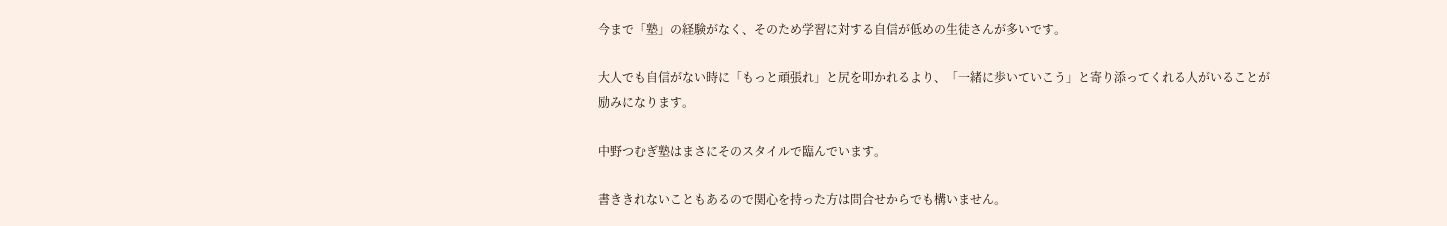今まで「塾」の経験がなく、そのため学習に対する自信が低めの生徒さんが多いです。

大人でも自信がない時に「もっと頑張れ」と尻を叩かれるより、「一緒に歩いていこう」と寄り添ってくれる人がいることが励みになります。

中野つむぎ塾はまさにそのスタイルで臨んでいます。

書ききれないこともあるので関心を持った方は問合せからでも構いません。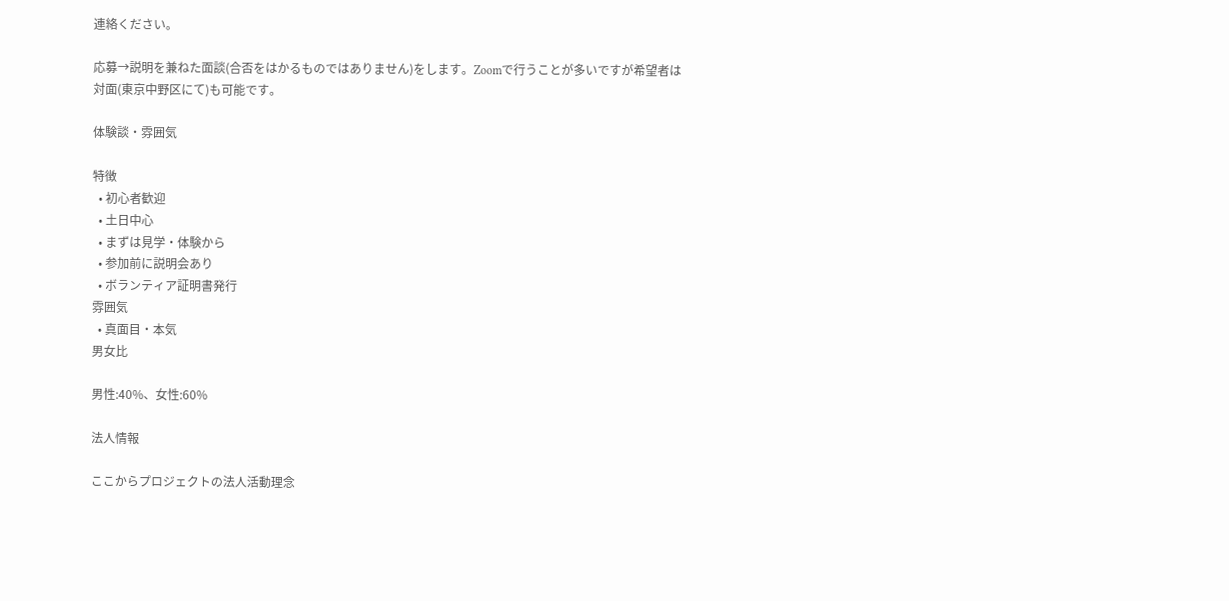連絡ください。

応募→説明を兼ねた面談(合否をはかるものではありません)をします。Zoomで行うことが多いですが希望者は対面(東京中野区にて)も可能です。

体験談・雰囲気

特徴
  • 初心者歓迎
  • 土日中心
  • まずは見学・体験から
  • 参加前に説明会あり
  • ボランティア証明書発行
雰囲気
  • 真面目・本気
男女比

男性:40%、女性:60%

法人情報

ここからプロジェクトの法人活動理念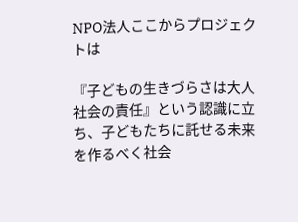NPO法人ここからプロジェクトは

『子どもの生きづらさは大人社会の責任』という認識に立ち、子どもたちに託せる未来を作るべく社会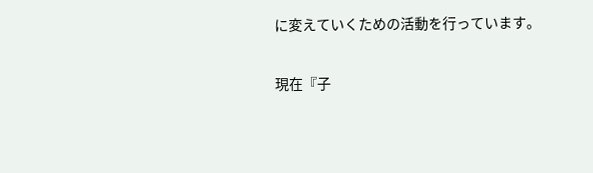に変えていくための活動を行っています。

現在『子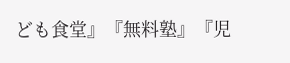ども食堂』『無料塾』『児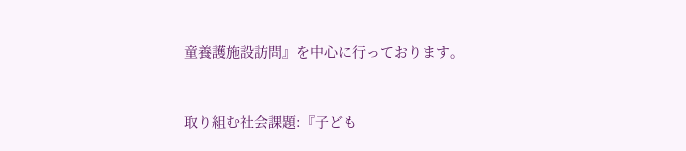童養護施設訪問』を中心に行っております。


取り組む社会課題:『子ども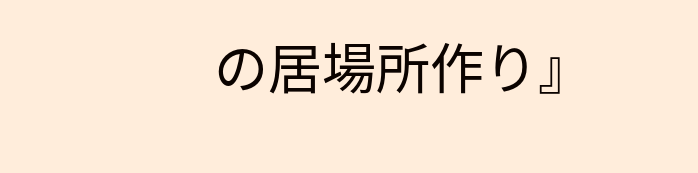の居場所作り』